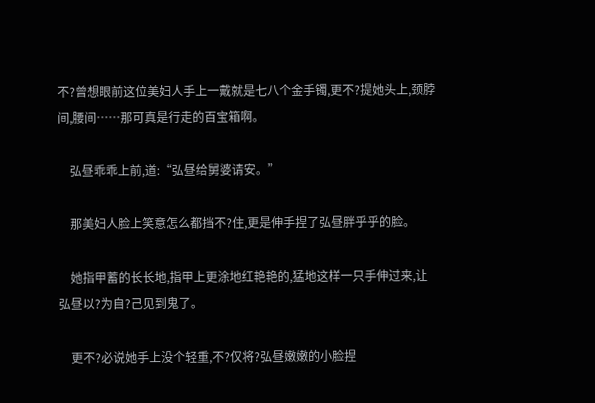不?曾想眼前这位美妇人手上一戴就是七八个金手镯,更不?提她头上,颈脖间,腰间……那可真是行走的百宝箱啊。

    弘昼乖乖上前,道:“弘昼给舅婆请安。”

    那美妇人脸上笑意怎么都挡不?住,更是伸手捏了弘昼胖乎乎的脸。

    她指甲蓄的长长地,指甲上更涂地红艳艳的,猛地这样一只手伸过来,让弘昼以?为自?己见到鬼了。

    更不?必说她手上没个轻重,不?仅将?弘昼嫩嫩的小脸捏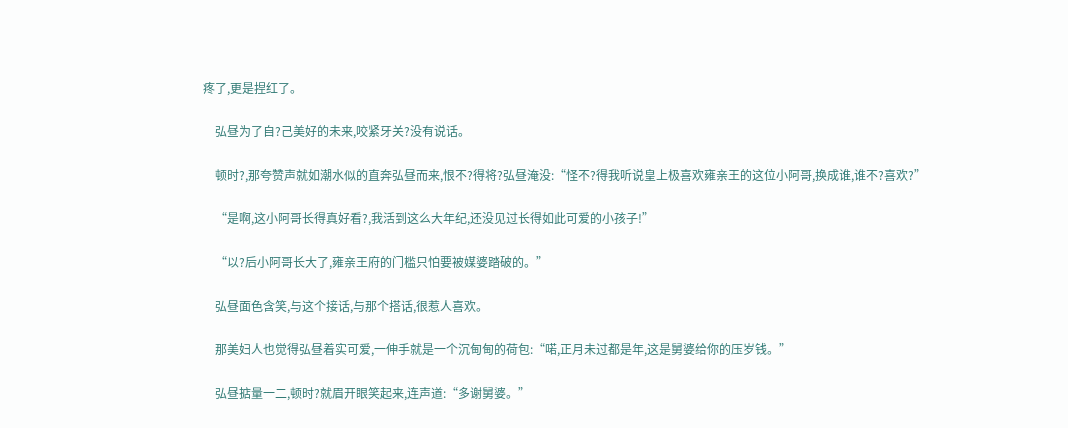疼了,更是捏红了。

    弘昼为了自?己美好的未来,咬紧牙关?没有说话。

    顿时?,那夸赞声就如潮水似的直奔弘昼而来,恨不?得将?弘昼淹没:“怪不?得我听说皇上极喜欢雍亲王的这位小阿哥,换成谁,谁不?喜欢?”

    “是啊,这小阿哥长得真好看?,我活到这么大年纪,还没见过长得如此可爱的小孩子!”

    “以?后小阿哥长大了,雍亲王府的门槛只怕要被媒婆踏破的。”

    弘昼面色含笑,与这个接话,与那个搭话,很惹人喜欢。

    那美妇人也觉得弘昼着实可爱,一伸手就是一个沉甸甸的荷包:“喏,正月未过都是年,这是舅婆给你的压岁钱。”

    弘昼掂量一二,顿时?就眉开眼笑起来,连声道:“多谢舅婆。”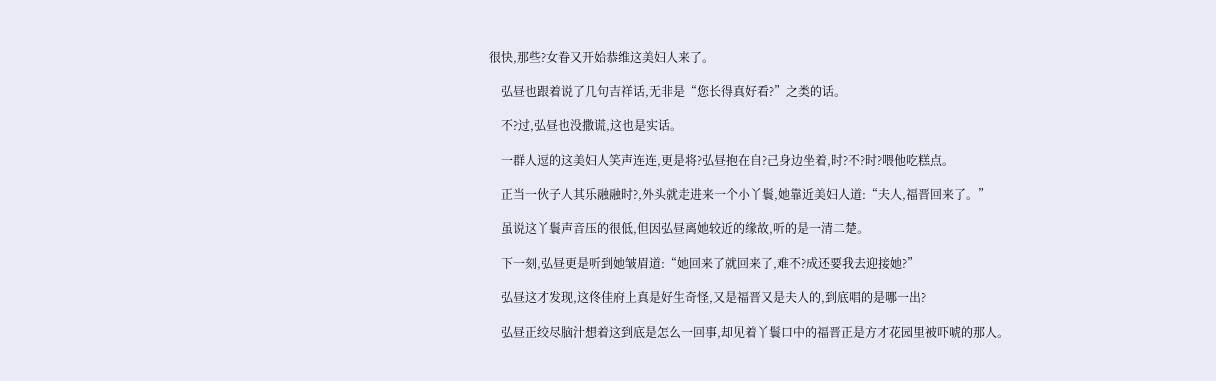很快,那些?女眷又开始恭维这美妇人来了。

    弘昼也跟着说了几句吉祥话,无非是“您长得真好看?”之类的话。

    不?过,弘昼也没撒谎,这也是实话。

    一群人逗的这美妇人笑声连连,更是将?弘昼抱在自?己身边坐着,时?不?时?喂他吃糕点。

    正当一伙子人其乐融融时?,外头就走进来一个小丫鬟,她靠近美妇人道:“夫人,福晋回来了。”

    虽说这丫鬟声音压的很低,但因弘昼离她较近的缘故,听的是一清二楚。

    下一刻,弘昼更是听到她皱眉道:“她回来了就回来了,难不?成还要我去迎接她?”

    弘昼这才发现,这佟佳府上真是好生奇怪,又是福晋又是夫人的,到底唱的是哪一出?

    弘昼正绞尽脑汁想着这到底是怎么一回事,却见着丫鬟口中的福晋正是方才花园里被吓唬的那人。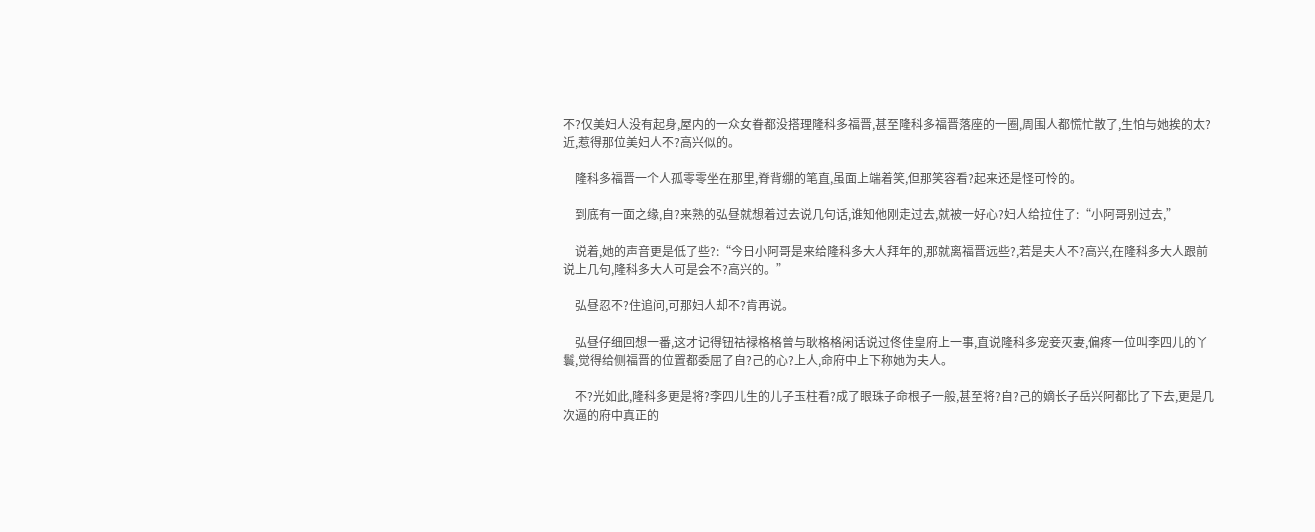不?仅美妇人没有起身,屋内的一众女眷都没搭理隆科多福晋,甚至隆科多福晋落座的一圈,周围人都慌忙散了,生怕与她挨的太?近,惹得那位美妇人不?高兴似的。

    隆科多福晋一个人孤零零坐在那里,脊背绷的笔直,虽面上端着笑,但那笑容看?起来还是怪可怜的。

    到底有一面之缘,自?来熟的弘昼就想着过去说几句话,谁知他刚走过去,就被一好心?妇人给拉住了:“小阿哥别过去,”

    说着,她的声音更是低了些?:“今日小阿哥是来给隆科多大人拜年的,那就离福晋远些?,若是夫人不?高兴,在隆科多大人跟前说上几句,隆科多大人可是会不?高兴的。”

    弘昼忍不?住追问,可那妇人却不?肯再说。

    弘昼仔细回想一番,这才记得钮祜禄格格曾与耿格格闲话说过佟佳皇府上一事,直说隆科多宠妾灭妻,偏疼一位叫李四儿的丫鬟,觉得给侧福晋的位置都委屈了自?己的心?上人,命府中上下称她为夫人。

    不?光如此,隆科多更是将?李四儿生的儿子玉柱看?成了眼珠子命根子一般,甚至将?自?己的嫡长子岳兴阿都比了下去,更是几次逼的府中真正的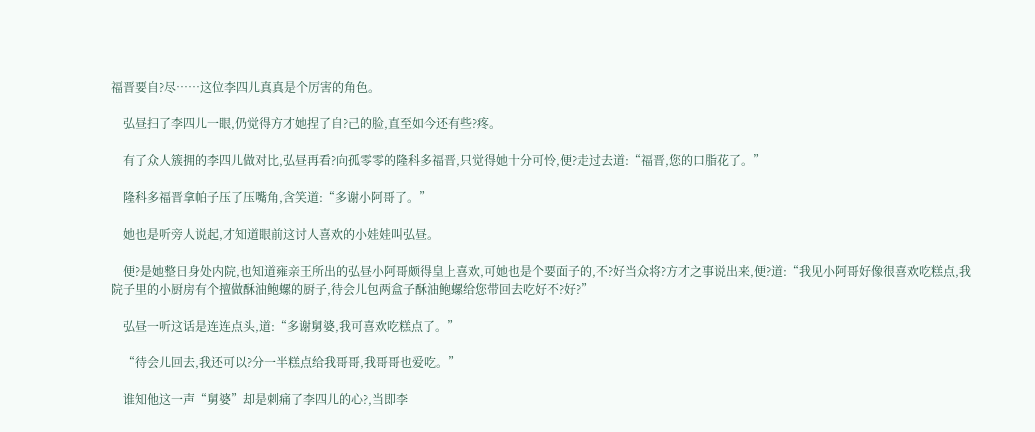福晋要自?尽……这位李四儿真真是个厉害的角色。

    弘昼扫了李四儿一眼,仍觉得方才她捏了自?己的脸,直至如今还有些?疼。

    有了众人簇拥的李四儿做对比,弘昼再看?向孤零零的隆科多福晋,只觉得她十分可怜,便?走过去道:“福晋,您的口脂花了。”

    隆科多福晋拿帕子压了压嘴角,含笑道:“多谢小阿哥了。”

    她也是听旁人说起,才知道眼前这讨人喜欢的小娃娃叫弘昼。

    便?是她整日身处内院,也知道雍亲王所出的弘昼小阿哥颇得皇上喜欢,可她也是个要面子的,不?好当众将?方才之事说出来,便?道:“我见小阿哥好像很喜欢吃糕点,我院子里的小厨房有个擅做酥油鲍螺的厨子,待会儿包两盒子酥油鲍螺给您带回去吃好不?好?”

    弘昼一听这话是连连点头,道:“多谢舅婆,我可喜欢吃糕点了。”

    “待会儿回去,我还可以?分一半糕点给我哥哥,我哥哥也爱吃。”

    谁知他这一声“舅婆”却是刺痛了李四儿的心?,当即李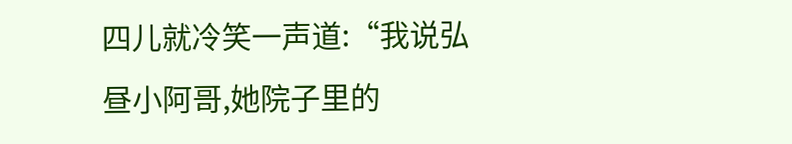四儿就冷笑一声道:“我说弘昼小阿哥,她院子里的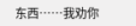东西……我劝你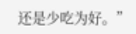还是少吃为好。”